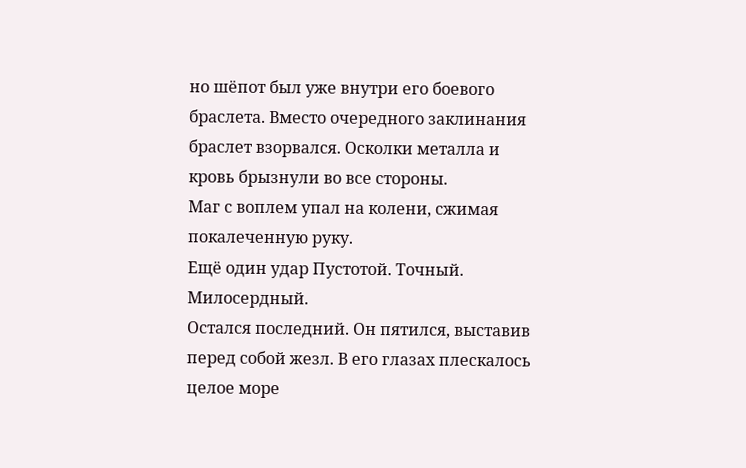но шёпот был уже внутри его боевого браслета. Вместо очередного заклинания браслет взорвался. Осколки металла и кровь брызнули во все стороны.
Маг с воплем упал на колени, сжимая покалеченную руку.
Ещё один удар Пустотой. Точный. Милосердный.
Остался последний. Он пятился, выставив перед собой жезл. В его глазах плескалось целое море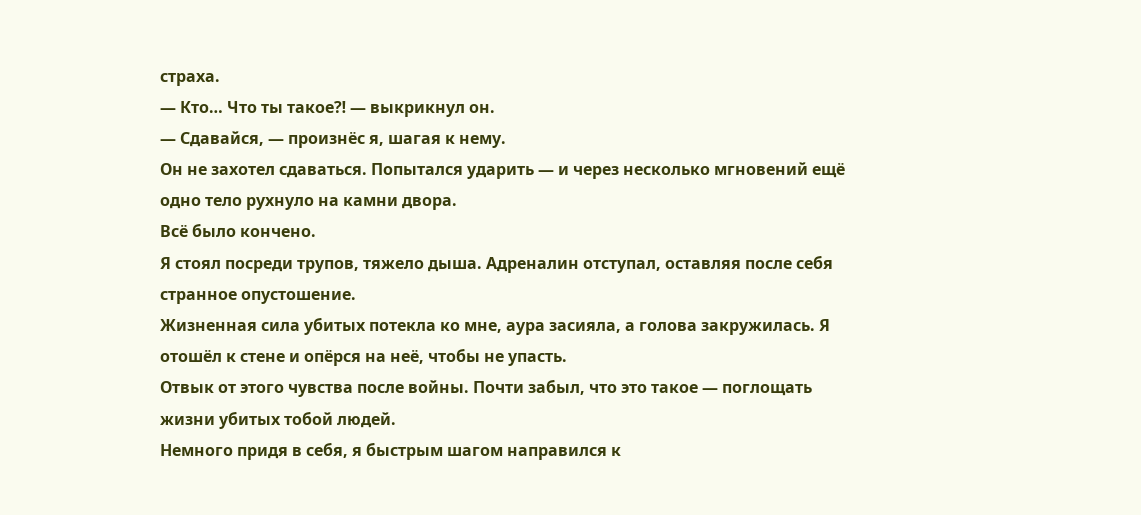страха.
— Кто… Что ты такое⁈ — выкрикнул он.
— Сдавайся, — произнёс я, шагая к нему.
Он не захотел сдаваться. Попытался ударить — и через несколько мгновений ещё одно тело рухнуло на камни двора.
Всё было кончено.
Я стоял посреди трупов, тяжело дыша. Адреналин отступал, оставляя после себя странное опустошение.
Жизненная сила убитых потекла ко мне, аура засияла, а голова закружилась. Я отошёл к стене и опёрся на неё, чтобы не упасть.
Отвык от этого чувства после войны. Почти забыл, что это такое — поглощать жизни убитых тобой людей.
Немного придя в себя, я быстрым шагом направился к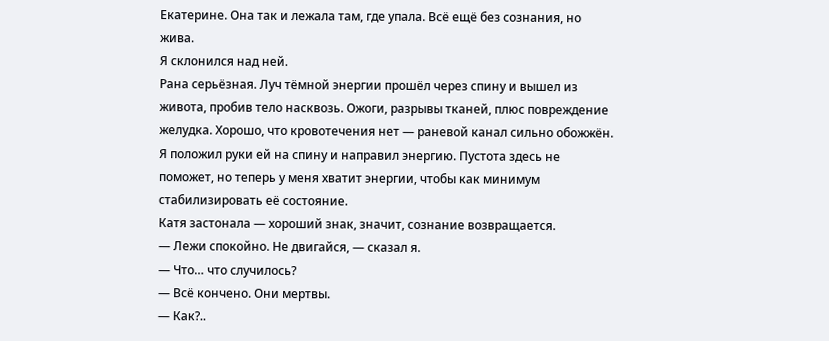Екатерине. Она так и лежала там, где упала. Всё ещё без сознания, но жива.
Я склонился над ней.
Рана серьёзная. Луч тёмной энергии прошёл через спину и вышел из живота, пробив тело насквозь. Ожоги, разрывы тканей, плюс повреждение желудка. Хорошо, что кровотечения нет — раневой канал сильно обожжён.
Я положил руки ей на спину и направил энергию. Пустота здесь не поможет, но теперь у меня хватит энергии, чтобы как минимум стабилизировать её состояние.
Катя застонала — хороший знак, значит, сознание возвращается.
— Лежи спокойно. Не двигайся, — сказал я.
— Что… что случилось?
— Всё кончено. Они мертвы.
— Как?..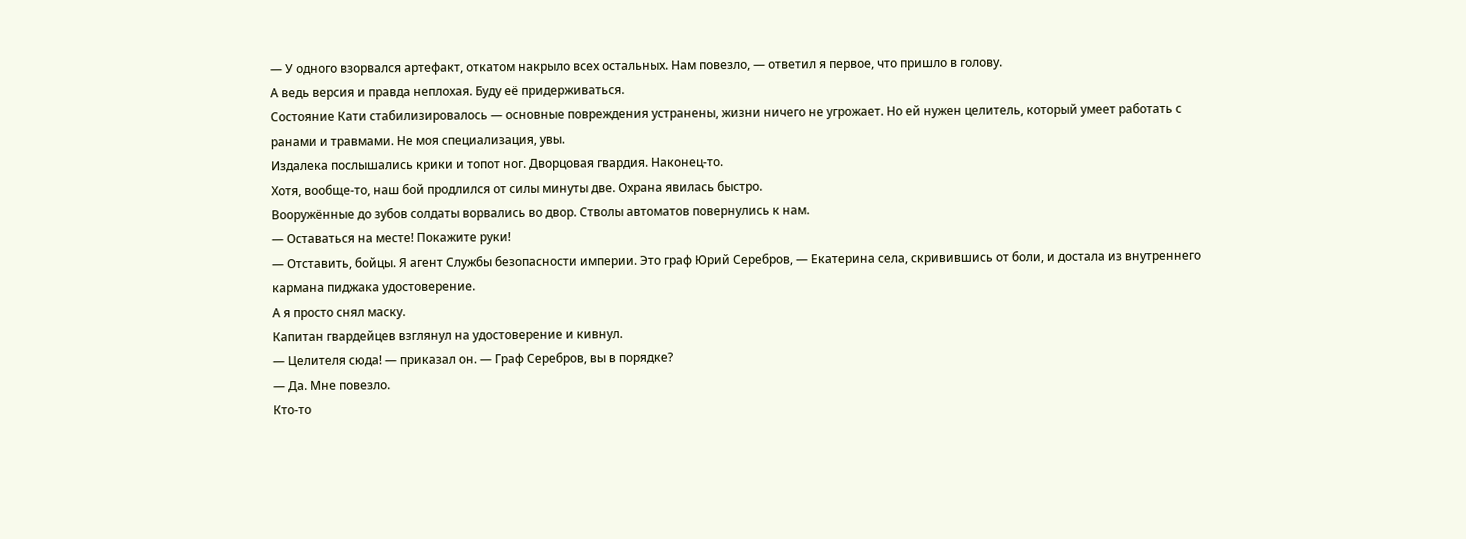— У одного взорвался артефакт, откатом накрыло всех остальных. Нам повезло, — ответил я первое, что пришло в голову.
А ведь версия и правда неплохая. Буду её придерживаться.
Состояние Кати стабилизировалось — основные повреждения устранены, жизни ничего не угрожает. Но ей нужен целитель, который умеет работать с ранами и травмами. Не моя специализация, увы.
Издалека послышались крики и топот ног. Дворцовая гвардия. Наконец-то.
Хотя, вообще-то, наш бой продлился от силы минуты две. Охрана явилась быстро.
Вооружённые до зубов солдаты ворвались во двор. Стволы автоматов повернулись к нам.
— Оставаться на месте! Покажите руки!
— Отставить, бойцы. Я агент Службы безопасности империи. Это граф Юрий Серебров, — Екатерина села, скривившись от боли, и достала из внутреннего кармана пиджака удостоверение.
А я просто снял маску.
Капитан гвардейцев взглянул на удостоверение и кивнул.
— Целителя сюда! — приказал он. — Граф Серебров, вы в порядке?
— Да. Мне повезло.
Кто-то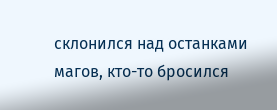склонился над останками магов, кто-то бросился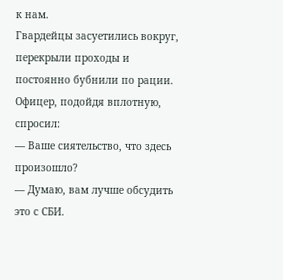к нам.
Гвардейцы засуетились вокруг, перекрыли проходы и постоянно бубнили по рации. Офицер, подойдя вплотную, спросил:
— Ваше сиятельство, что здесь произошло?
— Думаю, вам лучше обсудить это с СБИ.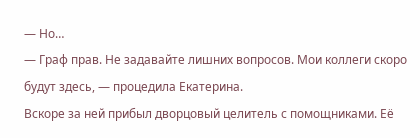— Но…
— Граф прав. Не задавайте лишних вопросов. Мои коллеги скоро будут здесь, — процедила Екатерина.
Вскоре за ней прибыл дворцовый целитель с помощниками. Её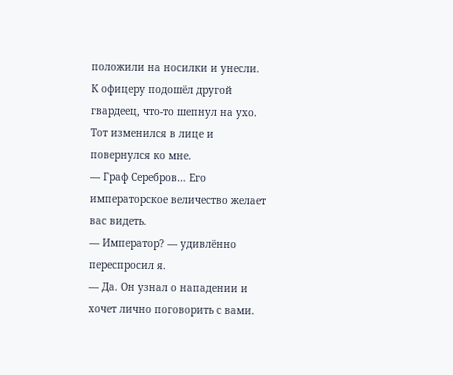положили на носилки и унесли.
К офицеру подошёл другой гвардеец, что-то шепнул на ухо. Тот изменился в лице и повернулся ко мне.
— Граф Серебров… Его императорское величество желает вас видеть.
— Император? — удивлённо переспросил я.
— Да. Он узнал о нападении и хочет лично поговорить с вами.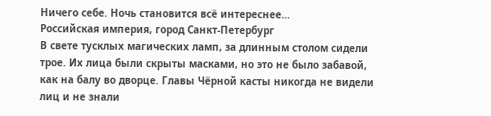Ничего себе. Ночь становится всё интереснее…
Российская империя, город Санкт-Петербург
В свете тусклых магических ламп, за длинным столом сидели трое. Их лица были скрыты масками, но это не было забавой, как на балу во дворце. Главы Чёрной касты никогда не видели лиц и не знали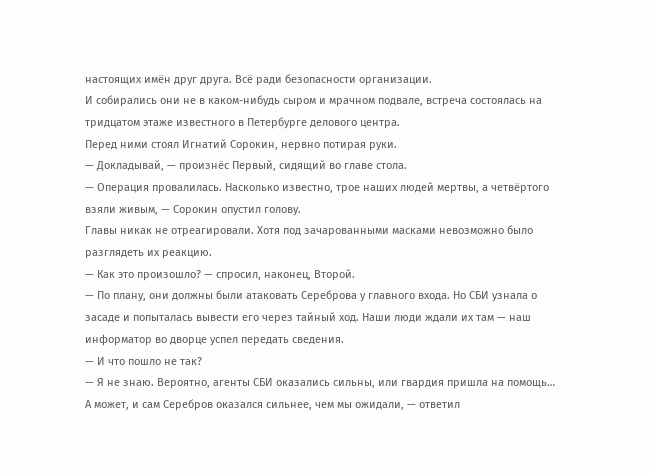настоящих имён друг друга. Всё ради безопасности организации.
И собирались они не в каком-нибудь сыром и мрачном подвале, встреча состоялась на тридцатом этаже известного в Петербурге делового центра.
Перед ними стоял Игнатий Сорокин, нервно потирая руки.
— Докладывай, — произнёс Первый, сидящий во главе стола.
— Операция провалилась. Насколько известно, трое наших людей мертвы, а четвёртого взяли живым, — Сорокин опустил голову.
Главы никак не отреагировали. Хотя под зачарованными масками невозможно было разглядеть их реакцию.
— Как это произошло? — спросил, наконец, Второй.
— По плану, они должны были атаковать Сереброва у главного входа. Но СБИ узнала о засаде и попыталась вывести его через тайный ход. Наши люди ждали их там — наш информатор во дворце успел передать сведения.
— И что пошло не так?
— Я не знаю. Вероятно, агенты СБИ оказались сильны, или гвардия пришла на помощь… А может, и сам Серебров оказался сильнее, чем мы ожидали, — ответил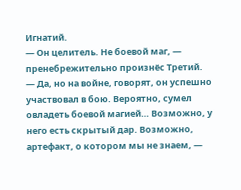Игнатий.
— Он целитель. Не боевой маг, — пренебрежительно произнёс Третий.
— Да, но на войне, говорят, он успешно участвовал в бою. Вероятно, сумел овладеть боевой магией… Возможно, у него есть скрытый дар. Возможно, артефакт, о котором мы не знаем, —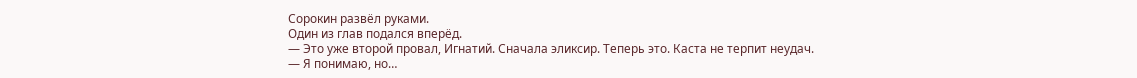Сорокин развёл руками.
Один из глав подался вперёд.
— Это уже второй провал, Игнатий. Сначала эликсир. Теперь это. Каста не терпит неудач.
— Я понимаю, но…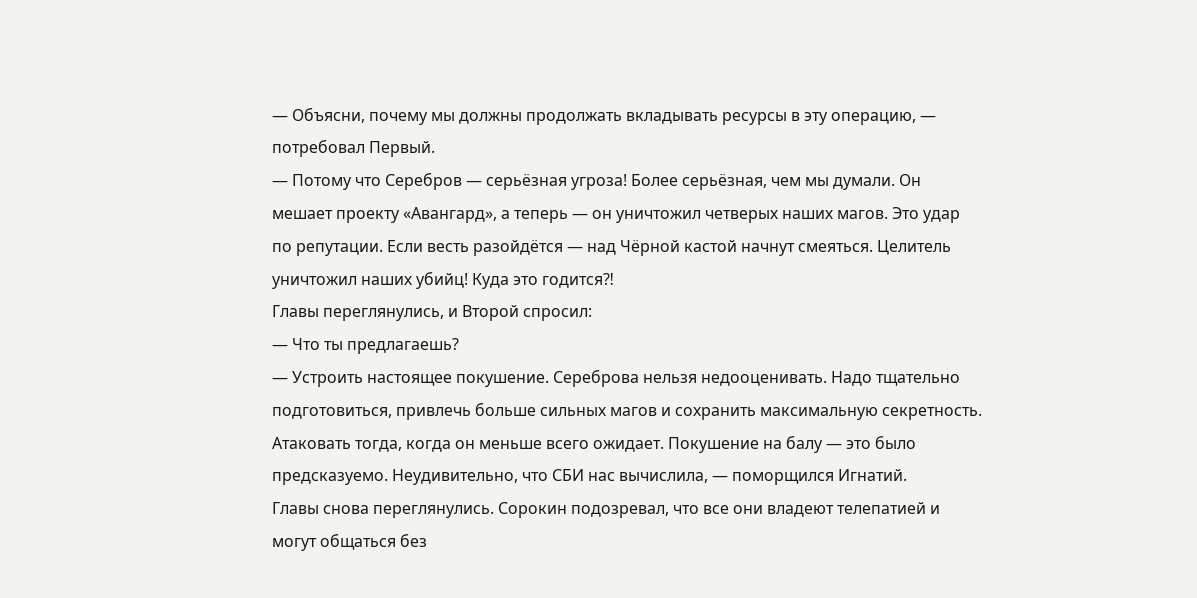— Объясни, почему мы должны продолжать вкладывать ресурсы в эту операцию, — потребовал Первый.
— Потому что Серебров — серьёзная угроза! Более серьёзная, чем мы думали. Он мешает проекту «Авангард», а теперь — он уничтожил четверых наших магов. Это удар по репутации. Если весть разойдётся — над Чёрной кастой начнут смеяться. Целитель уничтожил наших убийц! Куда это годится⁈
Главы переглянулись, и Второй спросил:
— Что ты предлагаешь?
— Устроить настоящее покушение. Сереброва нельзя недооценивать. Надо тщательно подготовиться, привлечь больше сильных магов и сохранить максимальную секретность. Атаковать тогда, когда он меньше всего ожидает. Покушение на балу — это было предсказуемо. Неудивительно, что СБИ нас вычислила, — поморщился Игнатий.
Главы снова переглянулись. Сорокин подозревал, что все они владеют телепатией и могут общаться без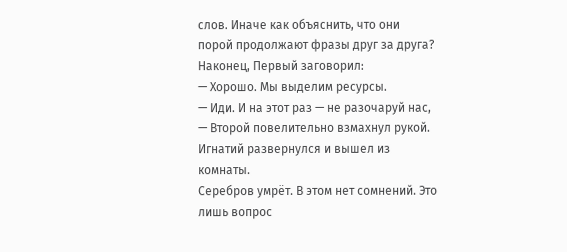слов. Иначе как объяснить, что они порой продолжают фразы друг за друга?
Наконец, Первый заговорил:
— Хорошо. Мы выделим ресурсы.
— Иди. И на этот раз — не разочаруй нас, — Второй повелительно взмахнул рукой.
Игнатий развернулся и вышел из комнаты.
Серебров умрёт. В этом нет сомнений. Это лишь вопрос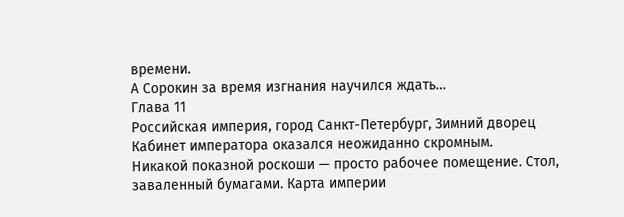времени.
А Сорокин за время изгнания научился ждать…
Глава 11
Российская империя, город Санкт-Петербург, Зимний дворец
Кабинет императора оказался неожиданно скромным.
Никакой показной роскоши — просто рабочее помещение. Стол, заваленный бумагами. Карта империи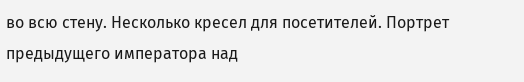во всю стену. Несколько кресел для посетителей. Портрет предыдущего императора над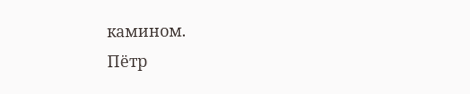камином.
Пётр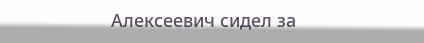Алексеевич сидел за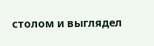столом и выглядел